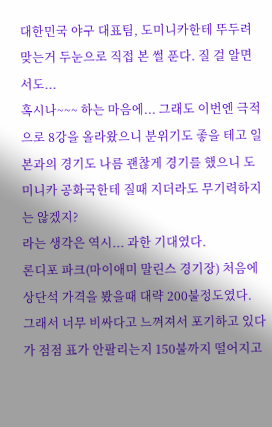대한민국 야구 대표팀, 도미니카한테 뚜두려 맞는거 두눈으로 직접 본 썰 푼다. 질 걸 알면서도...
혹시나~~~ 하는 마음에... 그래도 이번엔 극적으로 8강을 올라왔으니 분위기도 좋을 테고 일본과의 경기도 나름 괜찮게 경기를 했으니 도미니카 공화국한테 질때 지더라도 무기력하지는 않겠지?
라는 생각은 역시... 과한 기대였다.
론디포 파크(마이애미 말린스 경기장) 처음에 상단석 가격을 봤을때 대략 200불정도였다. 그래서 너무 비싸다고 느껴져서 포기하고 있다가 점점 표가 안팔리는지 150불까지 떨어지고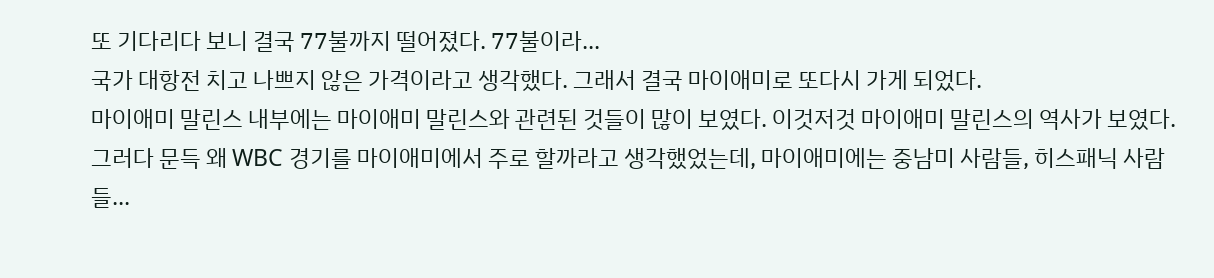또 기다리다 보니 결국 77불까지 떨어졌다. 77불이라...
국가 대항전 치고 나쁘지 않은 가격이라고 생각했다. 그래서 결국 마이애미로 또다시 가게 되었다.
마이애미 말린스 내부에는 마이애미 말린스와 관련된 것들이 많이 보였다. 이것저것 마이애미 말린스의 역사가 보였다.
그러다 문득 왜 WBC 경기를 마이애미에서 주로 할까라고 생각했었는데, 마이애미에는 중남미 사람들, 히스패닉 사람들...